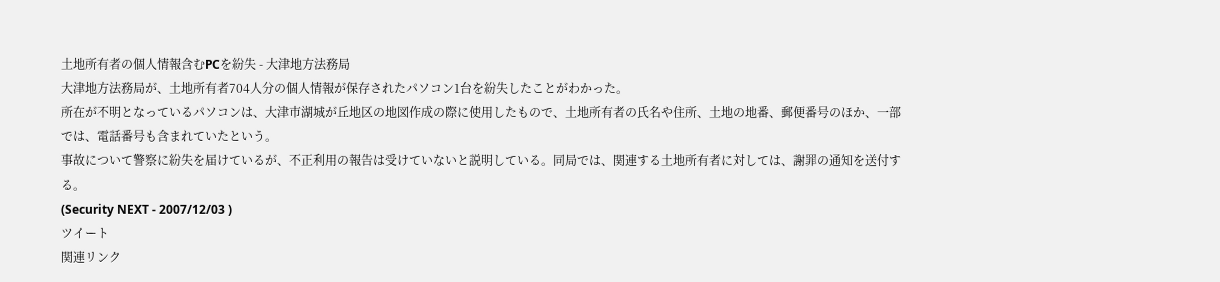土地所有者の個人情報含むPCを紛失 - 大津地方法務局
大津地方法務局が、土地所有者704人分の個人情報が保存されたパソコン1台を紛失したことがわかった。
所在が不明となっているパソコンは、大津市湖城が丘地区の地図作成の際に使用したもので、土地所有者の氏名や住所、土地の地番、郵便番号のほか、一部では、電話番号も含まれていたという。
事故について警察に紛失を届けているが、不正利用の報告は受けていないと説明している。同局では、関連する土地所有者に対しては、謝罪の通知を送付する。
(Security NEXT - 2007/12/03 )
ツイート
関連リンク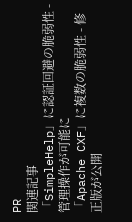PR
関連記事
「SimpleHelp」に認証回避の脆弱性 - 管理操作が可能に
「Apache CXF」に複数の脆弱性 - 修正版が公開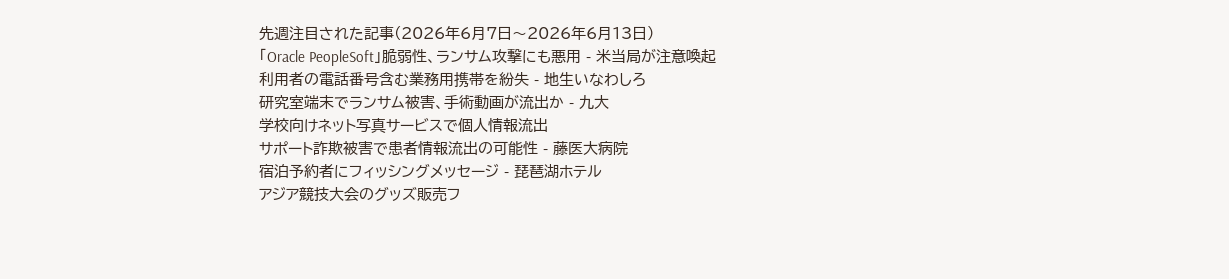先週注目された記事(2026年6月7日〜2026年6月13日)
「Oracle PeopleSoft」脆弱性、ランサム攻撃にも悪用 - 米当局が注意喚起
利用者の電話番号含む業務用携帯を紛失 - 地生いなわしろ
研究室端末でランサム被害、手術動画が流出か - 九大
学校向けネット写真サービスで個人情報流出
サポート詐欺被害で患者情報流出の可能性 - 藤医大病院
宿泊予約者にフィッシングメッセージ - 琵琶湖ホテル
アジア競技大会のグッズ販売フ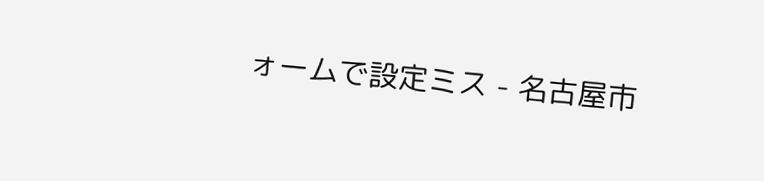ォームで設定ミス - 名古屋市